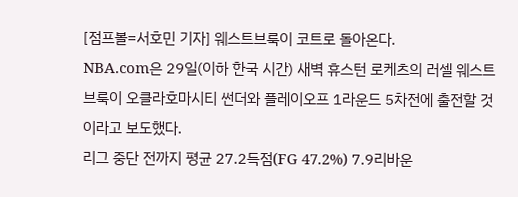[점프볼=서호민 기자] 웨스트브룩이 코트로 돌아온다.
NBA.com은 29일(이하 한국 시간) 새벽 휴스턴 로케츠의 러셀 웨스트브룩이 오클라호마시티 썬더와 플레이오프 1라운드 5차전에 출전할 것이라고 보도했다.
리그 중단 전까지 평균 27.2득점(FG 47.2%) 7.9리바운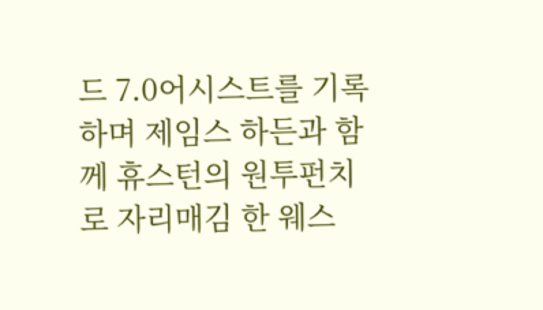드 7.0어시스트를 기록하며 제임스 하든과 함께 휴스턴의 원투펀치로 자리매김 한 웨스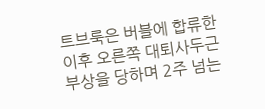트브룩은 버블에 합류한 이후 오른쪽 대퇴사두근 부상을 당하며 2주 넘는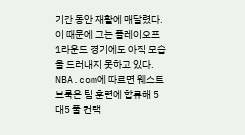기간 동안 재활에 매달렸다. 이 때문에 그는 플레이오프 1라운드 경기에도 아직 모습을 드러내지 못하고 있다.
NBA.com에 따르면 웨스트브룩은 팀 훈련에 합류해 5대5 풀 컨택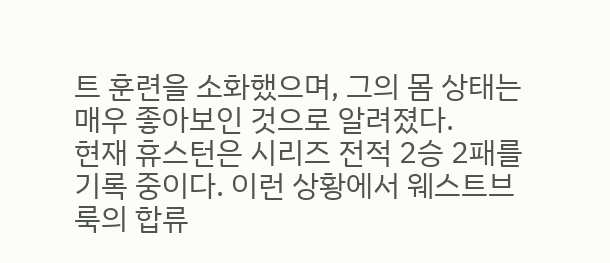트 훈련을 소화했으며, 그의 몸 상태는 매우 좋아보인 것으로 알려졌다.
현재 휴스턴은 시리즈 전적 2승 2패를 기록 중이다. 이런 상황에서 웨스트브룩의 합류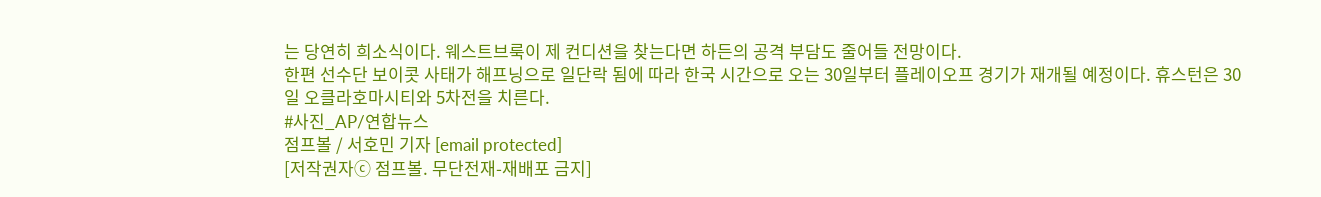는 당연히 희소식이다. 웨스트브룩이 제 컨디션을 찾는다면 하든의 공격 부담도 줄어들 전망이다.
한편 선수단 보이콧 사태가 해프닝으로 일단락 됨에 따라 한국 시간으로 오는 30일부터 플레이오프 경기가 재개될 예정이다. 휴스턴은 30일 오클라호마시티와 5차전을 치른다.
#사진_AP/연합뉴스
점프볼 / 서호민 기자 [email protected]
[저작권자ⓒ 점프볼. 무단전재-재배포 금지]